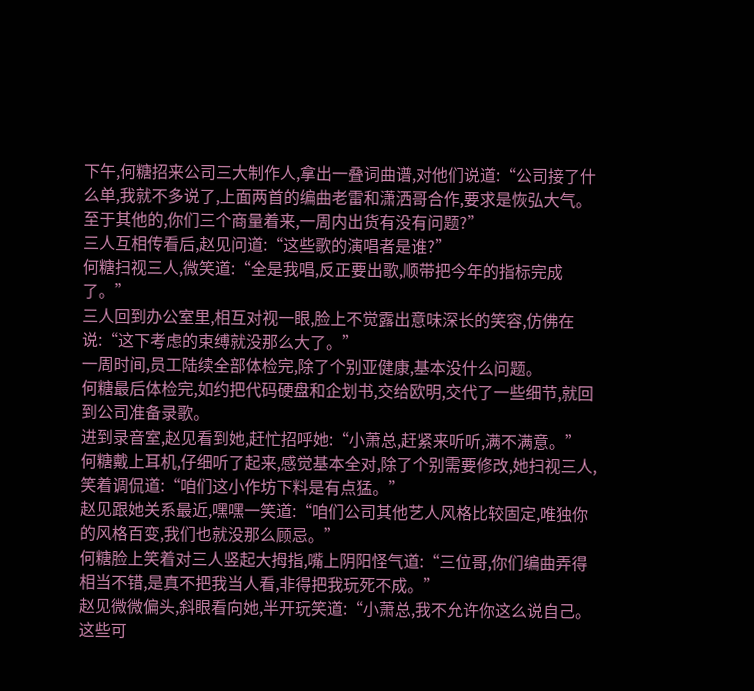下午,何糖招来公司三大制作人,拿出一叠词曲谱,对他们说道:“公司接了什么单,我就不多说了,上面两首的编曲老雷和潇洒哥合作,要求是恢弘大气。至于其他的,你们三个商量着来,一周内出货有没有问题?”
三人互相传看后,赵见问道:“这些歌的演唱者是谁?”
何糖扫视三人,微笑道:“全是我唱,反正要出歌,顺带把今年的指标完成了。”
三人回到办公室里,相互对视一眼,脸上不觉露出意味深长的笑容,仿佛在说:“这下考虑的束缚就没那么大了。”
一周时间,员工陆续全部体检完,除了个别亚健康,基本没什么问题。
何糖最后体检完,如约把代码硬盘和企划书,交给欧明,交代了一些细节,就回到公司准备录歌。
进到录音室,赵见看到她,赶忙招呼她:“小萧总,赶紧来听听,满不满意。”
何糖戴上耳机,仔细听了起来,感觉基本全对,除了个别需要修改,她扫视三人,笑着调侃道:“咱们这小作坊下料是有点猛。”
赵见跟她关系最近,嘿嘿一笑道:“咱们公司其他艺人风格比较固定,唯独你的风格百变,我们也就没那么顾忌。”
何糖脸上笑着对三人竖起大拇指,嘴上阴阳怪气道:“三位哥,你们编曲弄得相当不错,是真不把我当人看,非得把我玩死不成。”
赵见微微偏头,斜眼看向她,半开玩笑道:“小萧总,我不允许你这么说自己。这些可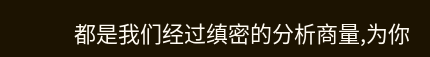都是我们经过缜密的分析商量,为你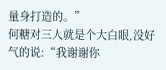量身打造的。”
何糖对三人就是个大白眼,没好气的说:“我谢谢你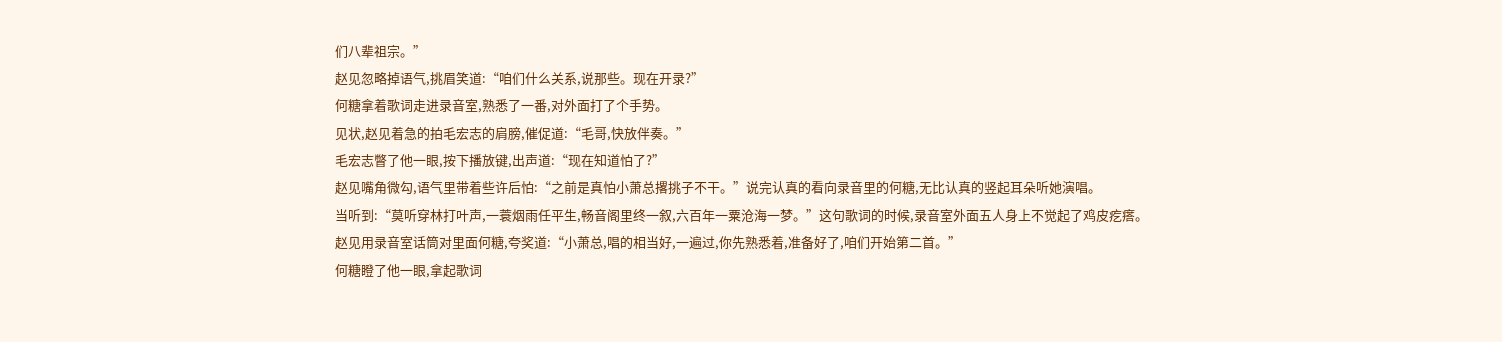们八辈祖宗。”
赵见忽略掉语气,挑眉笑道:“咱们什么关系,说那些。现在开录?”
何糖拿着歌词走进录音室,熟悉了一番,对外面打了个手势。
见状,赵见着急的拍毛宏志的肩膀,催促道:“毛哥,快放伴奏。”
毛宏志瞥了他一眼,按下播放键,出声道:“现在知道怕了?”
赵见嘴角微勾,语气里带着些许后怕:“之前是真怕小萧总撂挑子不干。”说完认真的看向录音里的何糖,无比认真的竖起耳朵听她演唱。
当听到:“莫听穿林打叶声,一蓑烟雨任平生,畅音阁里终一叙,六百年一粟沧海一梦。”这句歌词的时候,录音室外面五人身上不觉起了鸡皮疙瘩。
赵见用录音室话筒对里面何糖,夸奖道:“小萧总,唱的相当好,一遍过,你先熟悉着,准备好了,咱们开始第二首。”
何糖瞪了他一眼,拿起歌词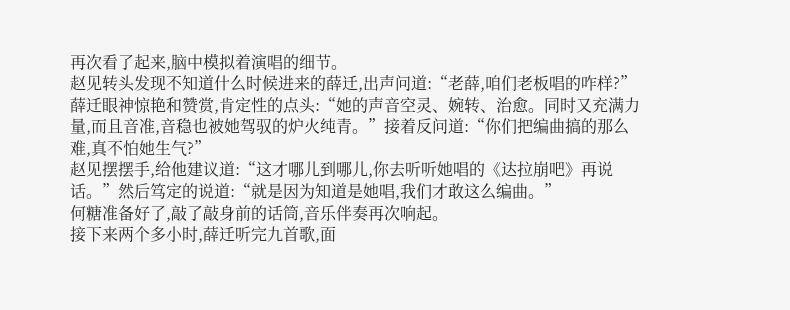再次看了起来,脑中模拟着演唱的细节。
赵见转头发现不知道什么时候进来的薛迁,出声问道:“老薛,咱们老板唱的咋样?”
薛迁眼神惊艳和赞赏,肯定性的点头:“她的声音空灵、婉转、治愈。同时又充满力量,而且音准,音稳也被她驾驭的炉火纯青。”接着反问道:“你们把编曲搞的那么难,真不怕她生气?”
赵见摆摆手,给他建议道:“这才哪儿到哪儿,你去听听她唱的《达拉崩吧》再说话。”然后笃定的说道:“就是因为知道是她唱,我们才敢这么编曲。”
何糖准备好了,敲了敲身前的话筒,音乐伴奏再次响起。
接下来两个多小时,薛迁听完九首歌,面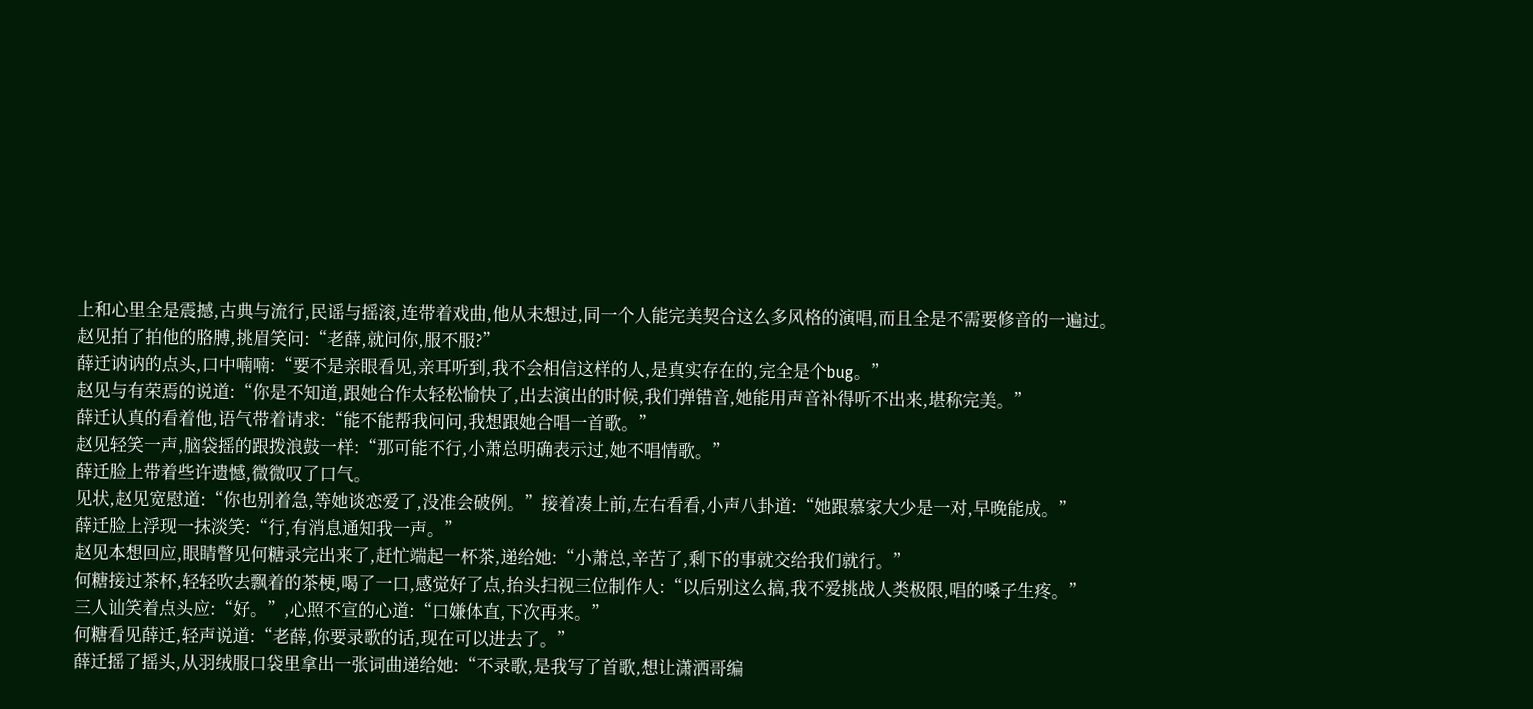上和心里全是震撼,古典与流行,民谣与摇滚,连带着戏曲,他从未想过,同一个人能完美契合这么多风格的演唱,而且全是不需要修音的一遍过。
赵见拍了拍他的胳膊,挑眉笑问:“老薛,就问你,服不服?”
薛迁讷讷的点头,口中喃喃:“要不是亲眼看见,亲耳听到,我不会相信这样的人,是真实存在的,完全是个bug。”
赵见与有荣焉的说道:“你是不知道,跟她合作太轻松愉快了,出去演出的时候,我们弹错音,她能用声音补得听不出来,堪称完美。”
薛迁认真的看着他,语气带着请求:“能不能帮我问问,我想跟她合唱一首歌。”
赵见轻笑一声,脑袋摇的跟拨浪鼓一样:“那可能不行,小萧总明确表示过,她不唱情歌。”
薛迁脸上带着些许遗憾,微微叹了口气。
见状,赵见宽慰道:“你也别着急,等她谈恋爱了,没准会破例。”接着凑上前,左右看看,小声八卦道:“她跟慕家大少是一对,早晚能成。”
薛迁脸上浮现一抹淡笑:“行,有消息通知我一声。”
赵见本想回应,眼睛瞥见何糖录完出来了,赶忙端起一杯茶,递给她:“小萧总,辛苦了,剩下的事就交给我们就行。”
何糖接过茶杯,轻轻吹去飘着的茶梗,喝了一口,感觉好了点,抬头扫视三位制作人:“以后别这么搞,我不爱挑战人类极限,唱的嗓子生疼。”
三人讪笑着点头应:“好。”,心照不宣的心道:“口嫌体直,下次再来。”
何糖看见薛迁,轻声说道:“老薛,你要录歌的话,现在可以进去了。”
薛迁摇了摇头,从羽绒服口袋里拿出一张词曲递给她:“不录歌,是我写了首歌,想让潇洒哥编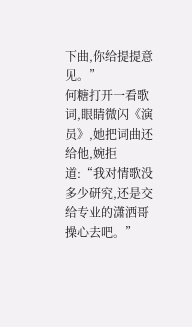下曲,你给提提意见。”
何糖打开一看歌词,眼睛微闪《演员》,她把词曲还给他,婉拒道:“我对情歌没多少研究,还是交给专业的潇洒哥操心去吧。”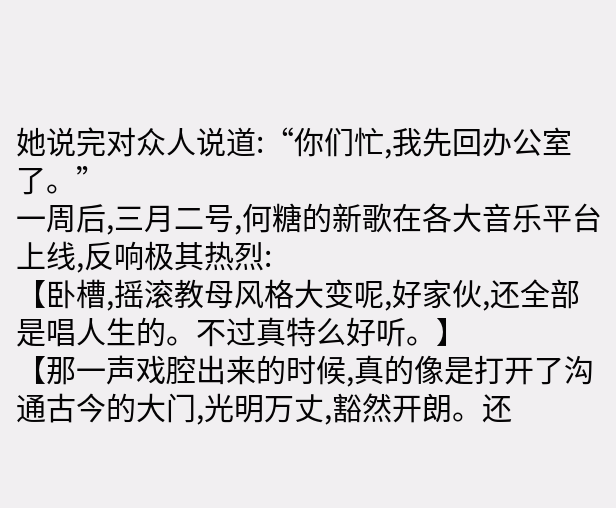她说完对众人说道:“你们忙,我先回办公室了。”
一周后,三月二号,何糖的新歌在各大音乐平台上线,反响极其热烈:
【卧槽,摇滚教母风格大变呢,好家伙,还全部是唱人生的。不过真特么好听。】
【那一声戏腔出来的时候,真的像是打开了沟通古今的大门,光明万丈,豁然开朗。还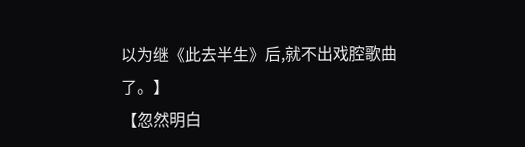以为继《此去半生》后,就不出戏腔歌曲了。】
【忽然明白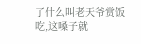了什么叫老天爷赏饭吃,这嗓子就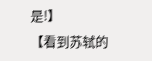是!】
【看到苏轼的